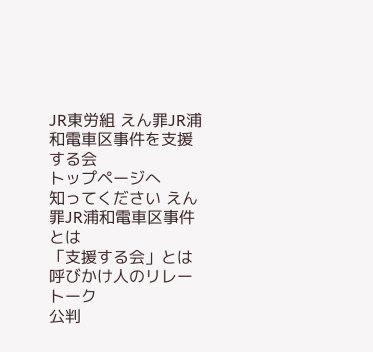JR東労組 えん罪JR浦和電車区事件を支援する会
トップページへ
知ってください えん罪JR浦和電車区事件とは
「支援する会」とは
呼びかけ人のリレートーク
公判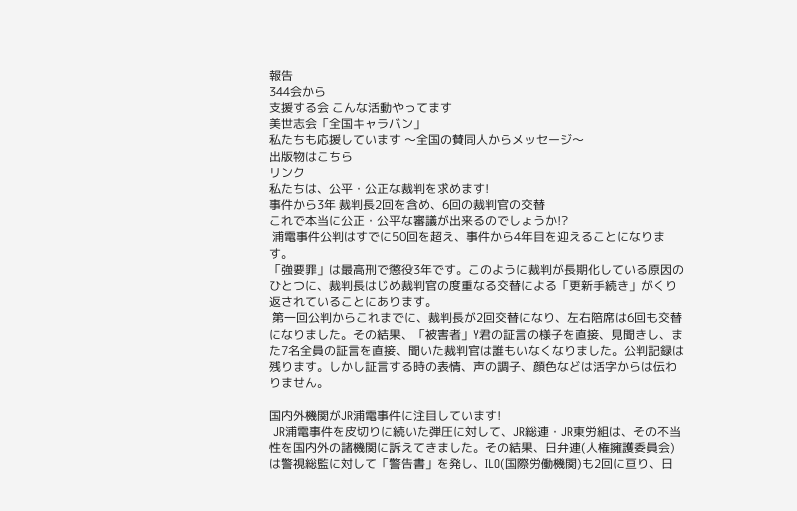報告
344会から
支援する会 こんな活動やってます
美世志会「全国キャラバン」
私たちも応援しています 〜全国の賛同人からメッセージ〜
出版物はこちら
リンク
私たちは、公平・公正な裁判を求めます!
事件から3年 裁判長2回を含め、6回の裁判官の交替
これで本当に公正・公平な審議が出来るのでしょうか!?
 浦電事件公判はすでに50回を超え、事件から4年目を迎えることになります。
「強要罪」は最高刑で懲役3年です。このように裁判が長期化している原因のひとつに、裁判長はじめ裁判官の度重なる交替による「更新手続き」がくり返されていることにあります。
 第一回公判からこれまでに、裁判長が2回交替になり、左右陪席は6回も交替になりました。その結果、「被害者」Y君の証言の様子を直接、見聞きし、また7名全員の証言を直接、聞いた裁判官は誰もいなくなりました。公判記録は残ります。しかし証言する時の表情、声の調子、顔色などは活字からは伝わりません。

国内外機関がJR浦電事件に注目しています!
 JR浦電事件を皮切りに続いた弾圧に対して、JR総連・JR東労組は、その不当性を国内外の諸機関に訴えてきました。その結果、日弁連(人権擁護委員会)は警視総監に対して「警告書」を発し、ILO(国際労働機関)も2回に亘り、日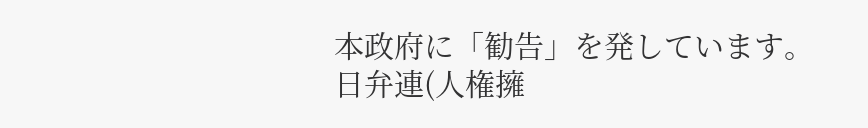本政府に「勧告」を発しています。
日弁連(人権擁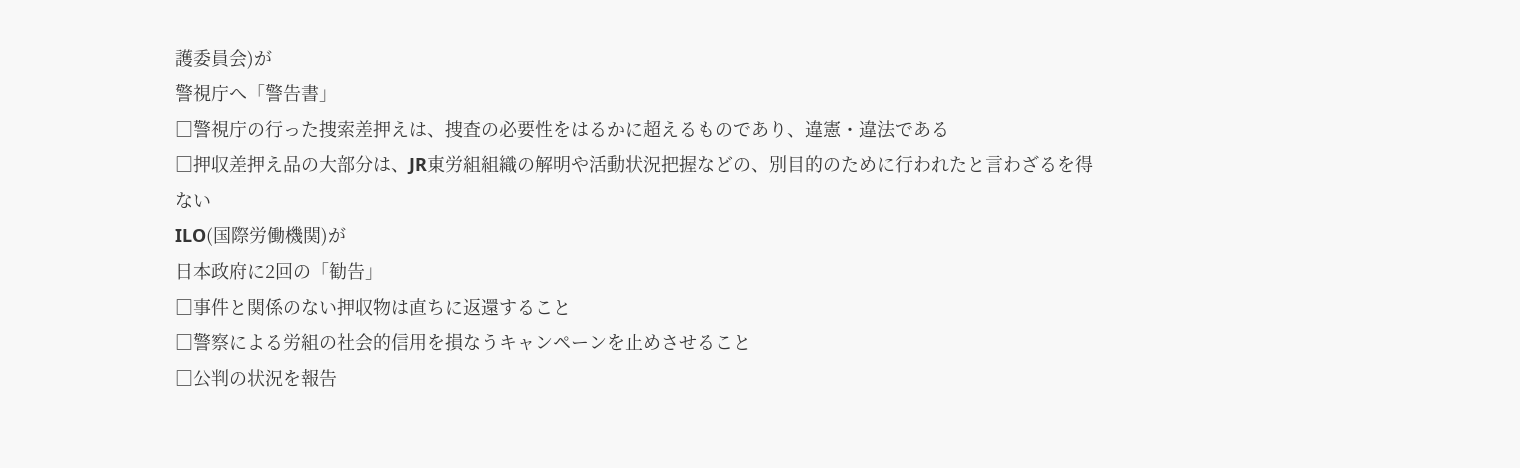護委員会)が
警視庁へ「警告書」
□警視庁の行った捜索差押えは、捜査の必要性をはるかに超えるものであり、違憲・違法である
□押収差押え品の大部分は、JR東労組組織の解明や活動状況把握などの、別目的のために行われたと言わざるを得ない
ILO(国際労働機関)が
日本政府に2回の「勧告」
□事件と関係のない押収物は直ちに返還すること
□警察による労組の社会的信用を損なうキャンペーンを止めさせること
□公判の状況を報告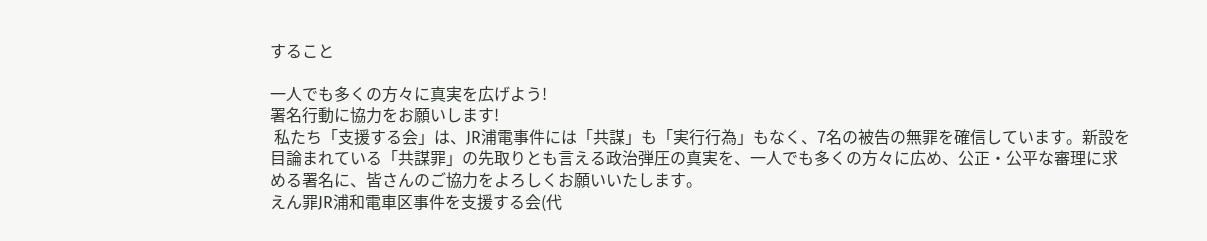すること

一人でも多くの方々に真実を広げよう!
署名行動に協力をお願いします!
 私たち「支援する会」は、JR浦電事件には「共謀」も「実行行為」もなく、7名の被告の無罪を確信しています。新設を目論まれている「共謀罪」の先取りとも言える政治弾圧の真実を、一人でも多くの方々に広め、公正・公平な審理に求める署名に、皆さんのご協力をよろしくお願いいたします。
えん罪JR浦和電車区事件を支援する会(代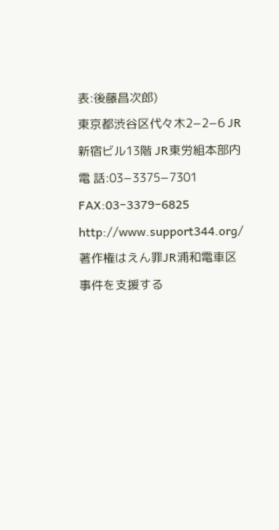表:後藤昌次郎)
東京都渋谷区代々木2−2−6 JR新宿ビル13階 JR東労組本部内
電 話:03−3375−7301 FAX:03−3379−6825
http://www.support344.org/
著作権はえん罪JR浦和電車区事件を支援する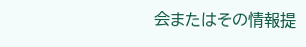会またはその情報提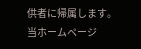供者に帰属します。
当ホームページ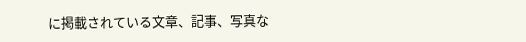に掲載されている文章、記事、写真な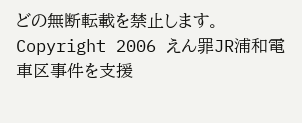どの無断転載を禁止します。
Copyright 2006 えん罪JR浦和電車区事件を支援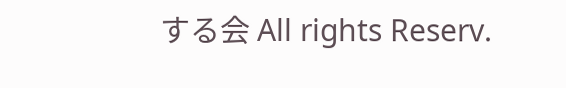する会 All rights Reserv.